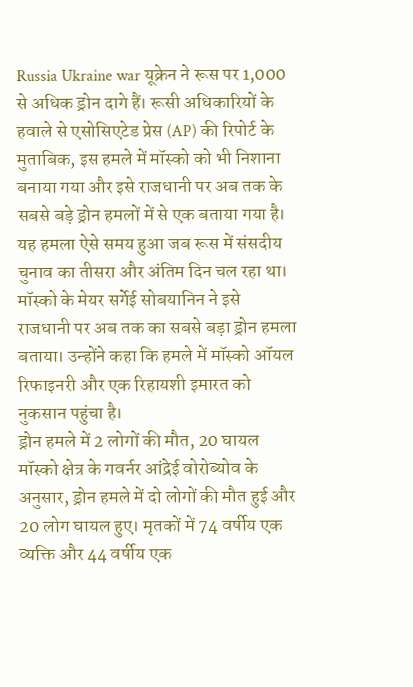Russia Ukraine war यूक्रेन ने रूस पर 1,000 से अधिक ड्रोन दागे हैं। रूसी अधिकारियों के हवाले से एसोसिएटेड प्रेस (AP) की रिपोर्ट के मुताबिक, इस हमले में मॉस्को को भी निशाना बनाया गया और इसे राजधानी पर अब तक के सबसे बड़े ड्रोन हमलों में से एक बताया गया है।
यह हमला ऐसे समय हुआ जब रूस में संसदीय चुनाव का तीसरा और अंतिम दिन चल रहा था। मॉस्को के मेयर सर्गेई सोबयानिन ने इसे राजधानी पर अब तक का सबसे बड़ा ड्रोन हमला बताया। उन्होंने कहा कि हमले में मॉस्को ऑयल रिफाइनरी और एक रिहायशी इमारत को नुकसान पहुंचा है।
ड्रोन हमले में 2 लोगों की मौत, 20 घायल
मॉस्को क्षेत्र के गवर्नर आंद्रेई वोरोब्योव के अनुसार, ड्रोन हमले में दो लोगों की मौत हुई और 20 लोग घायल हुए। मृतकों में 74 वर्षीय एक व्यक्ति और 44 वर्षीय एक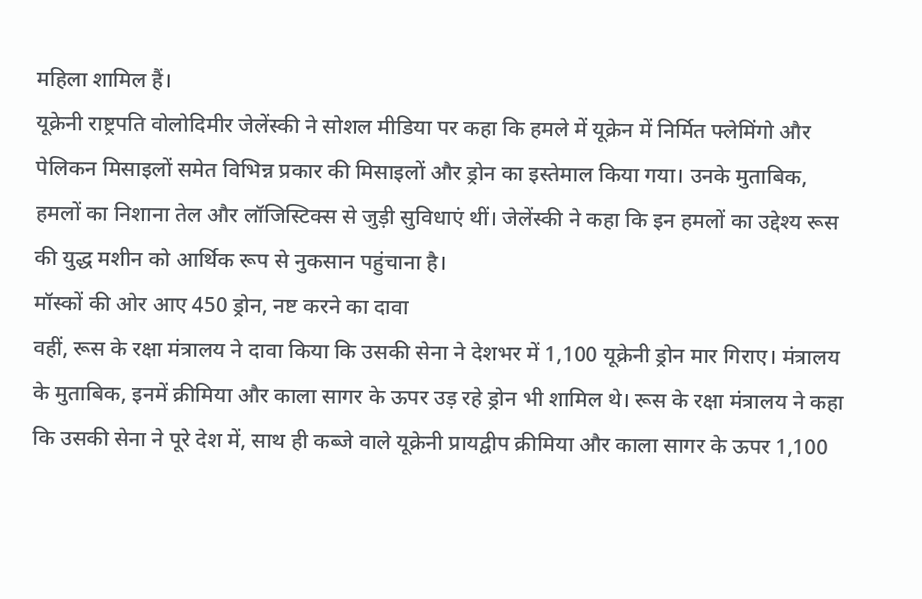महिला शामिल हैं।
यूक्रेनी राष्ट्रपति वोलोदिमीर जेलेंस्की ने सोशल मीडिया पर कहा कि हमले में यूक्रेन में निर्मित फ्लेमिंगो और पेलिकन मिसाइलों समेत विभिन्न प्रकार की मिसाइलों और ड्रोन का इस्तेमाल किया गया। उनके मुताबिक, हमलों का निशाना तेल और लॉजिस्टिक्स से जुड़ी सुविधाएं थीं। जेलेंस्की ने कहा कि इन हमलों का उद्देश्य रूस की युद्ध मशीन को आर्थिक रूप से नुकसान पहुंचाना है।
मॉस्कों की ओर आए 450 ड्रोन, नष्ट करने का दावा
वहीं, रूस के रक्षा मंत्रालय ने दावा किया कि उसकी सेना ने देशभर में 1,100 यूक्रेनी ड्रोन मार गिराए। मंत्रालय के मुताबिक, इनमें क्रीमिया और काला सागर के ऊपर उड़ रहे ड्रोन भी शामिल थे। रूस के रक्षा मंत्रालय ने कहा कि उसकी सेना ने पूरे देश में, साथ ही कब्जे वाले यूक्रेनी प्रायद्वीप क्रीमिया और काला सागर के ऊपर 1,100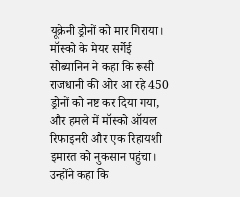यूक्रेनी ड्रोनों को मार गिराया।
मॉस्को के मेयर सर्गेई सोब्यानिन ने कहा कि रूसी राजधानी की ओर आ रहे 450 ड्रोनों को नष्ट कर दिया गया, और हमले में मॉस्को ऑयल रिफाइनरी और एक रिहायशी इमारत को नुकसान पहुंचा। उन्होंने कहा कि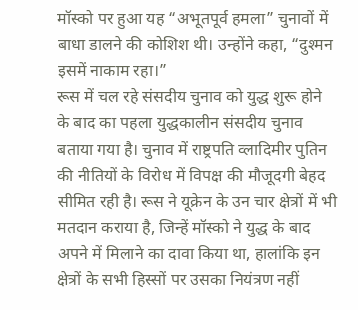मॉस्को पर हुआ यह “अभूतपूर्व हमला” चुनावों में बाधा डालने की कोशिश थी। उन्होंने कहा, “दुश्मन इसमें नाकाम रहा।”
रूस में चल रहे संसदीय चुनाव को युद्ध शुरू होने के बाद का पहला युद्धकालीन संसदीय चुनाव बताया गया है। चुनाव में राष्ट्रपति व्लादिमीर पुतिन की नीतियों के विरोध में विपक्ष की मौजूदगी बेहद सीमित रही है। रूस ने यूक्रेन के उन चार क्षेत्रों में भी मतदान कराया है, जिन्हें मॉस्को ने युद्ध के बाद अपने में मिलाने का दावा किया था, हालांकि इन क्षेत्रों के सभी हिस्सों पर उसका नियंत्रण नहीं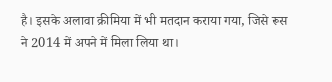है। इसके अलावा क्रीमिया में भी मतदान कराया गया, जिसे रूस ने 2014 में अपने में मिला लिया था।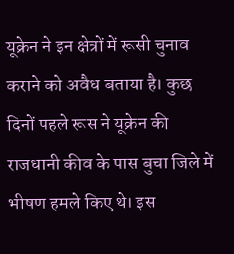यूक्रेन ने इन क्षेत्रों में रूसी चुनाव कराने को अवैध बताया है। कुछ दिनों पहले रूस ने यूक्रेन की राजधानी कीव के पास बुचा जिले में भीषण हमले किए थे। इस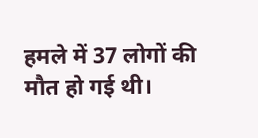हमले में 37 लोगों की मौत हो गई थी।